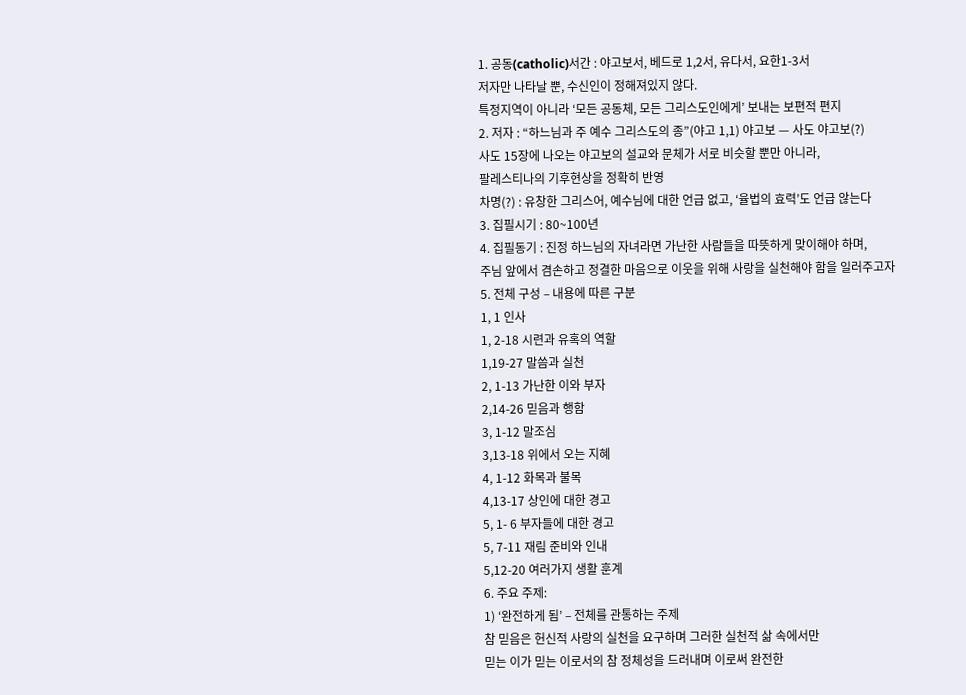1. 공동(catholic)서간 : 야고보서, 베드로 1,2서, 유다서, 요한1-3서
저자만 나타날 뿐, 수신인이 정해져있지 않다.
특정지역이 아니라 ‘모든 공동체, 모든 그리스도인에게’ 보내는 보편적 편지
2. 저자 : “하느님과 주 예수 그리스도의 종”(야고 1,1) 야고보 — 사도 야고보(?)
사도 15장에 나오는 야고보의 설교와 문체가 서로 비슷할 뿐만 아니라,
팔레스티나의 기후현상을 정확히 반영
차명(?) : 유창한 그리스어, 예수님에 대한 언급 없고, ‘율법의 효력’도 언급 않는다
3. 집필시기 : 80~100년
4. 집필동기 : 진정 하느님의 자녀라면 가난한 사람들을 따뜻하게 맞이해야 하며,
주님 앞에서 겸손하고 정결한 마음으로 이웃을 위해 사랑을 실천해야 함을 일러주고자
5. 전체 구성 – 내용에 따른 구분
1, 1 인사
1, 2-18 시련과 유혹의 역할
1,19-27 말씀과 실천
2, 1-13 가난한 이와 부자
2,14-26 믿음과 행함
3, 1-12 말조심
3,13-18 위에서 오는 지혜
4, 1-12 화목과 불목
4,13-17 상인에 대한 경고
5, 1- 6 부자들에 대한 경고
5, 7-11 재림 준비와 인내
5,12-20 여러가지 생활 훈계
6. 주요 주제:
1) ‘완전하게 됨’ – 전체를 관통하는 주제
참 믿음은 헌신적 사랑의 실천을 요구하며 그러한 실천적 삶 속에서만
믿는 이가 믿는 이로서의 참 정체성을 드러내며 이로써 완전한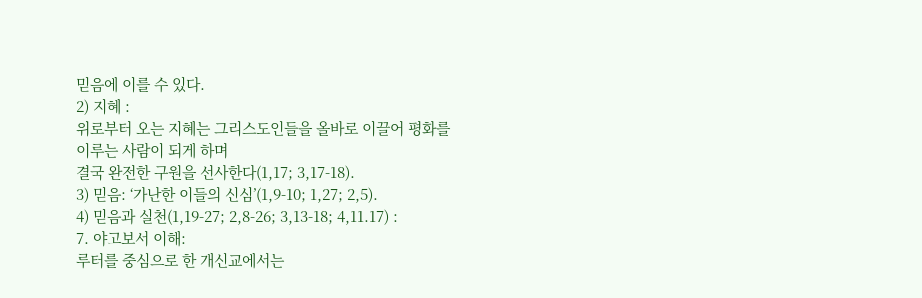믿음에 이를 수 있다.
2) 지혜 :
위로부터 오는 지혜는 그리스도인들을 올바로 이끌어 평화를 이루는 사람이 되게 하며
결국 완전한 구원을 선사한다(1,17; 3,17-18).
3) 믿음: ‘가난한 이들의 신심’(1,9-10; 1,27; 2,5).
4) 믿음과 실천(1,19-27; 2,8-26; 3,13-18; 4,11.17) :
7. 야고보서 이해:
루터를 중심으로 한 개신교에서는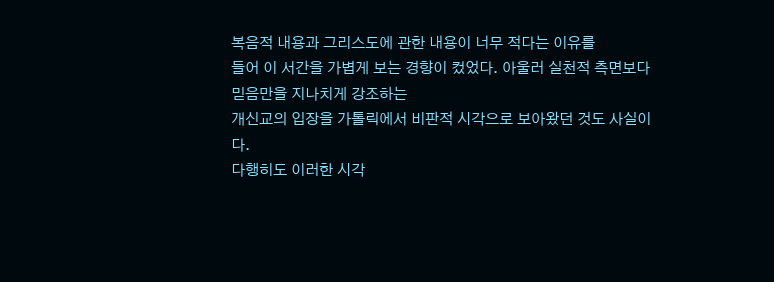복음적 내용과 그리스도에 관한 내용이 너무 적다는 이유를
들어 이 서간을 가볍게 보는 경향이 컸었다. 아울러 실천적 측면보다 믿음만을 지나치게 강조하는
개신교의 입장을 가톨릭에서 비판적 시각으로 보아왔던 것도 사실이다.
다행히도 이러한 시각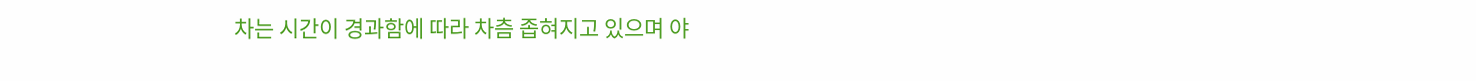차는 시간이 경과함에 따라 차츰 좁혀지고 있으며 야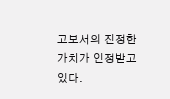고보서의 진정한 가치가 인정받고 있다.